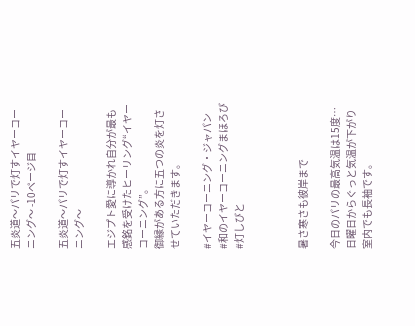五炎道〜パリで灯すイヤーコーニング〜 -10ページ目

五炎道〜パリで灯すイヤーコーニング〜

エジプト愛に導かれ自分が最も感銘を受けたヒーリング“イヤーコーニング”。
御縁がある方に五つの炎を灯させていただきます。

#イヤーコーニング・ジャパン
#和のイヤーコーニングまほろび
#灯しびと



暑さ寒さも彼岸まで

今日のパリの最高気温は15度…
日曜日からぐっと気温が下がり
室内でも長袖です。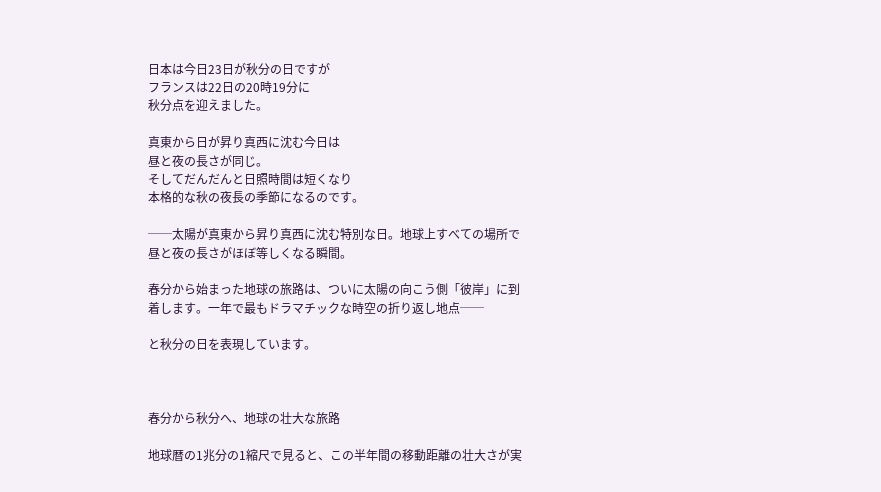日本は今日23日が秋分の日ですが
フランスは22日の20時19分に
秋分点を迎えました。

真東から日が昇り真西に沈む今日は
昼と夜の長さが同じ。
そしてだんだんと日照時間は短くなり
本格的な秋の夜長の季節になるのです。

──太陽が真東から昇り真西に沈む特別な日。地球上すべての場所で昼と夜の長さがほぼ等しくなる瞬間。

春分から始まった地球の旅路は、ついに太陽の向こう側「彼岸」に到着します。一年で最もドラマチックな時空の折り返し地点──

と秋分の日を表現しています。



春分から秋分へ、地球の壮大な旅路

地球暦の1兆分の1縮尺で見ると、この半年間の移動距離の壮大さが実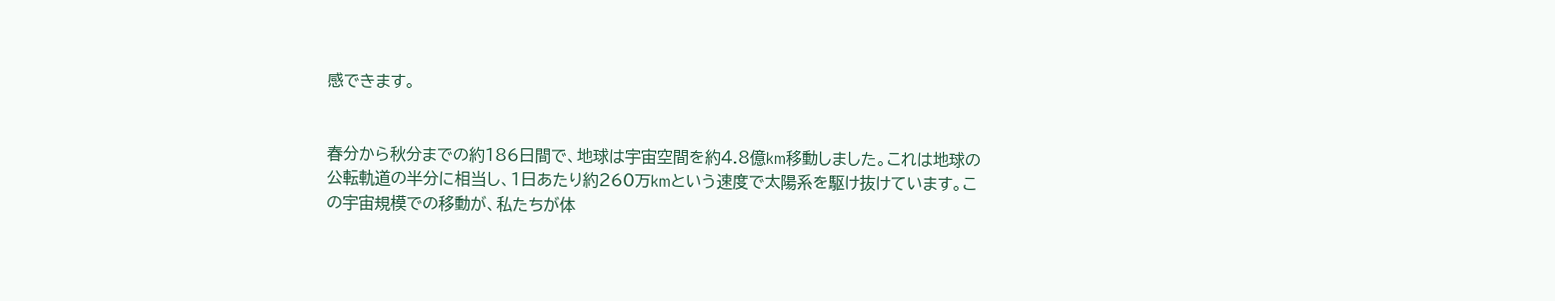感できます。


春分から秋分までの約186日間で、地球は宇宙空間を約4.8億km移動しました。これは地球の公転軌道の半分に相当し、1日あたり約260万kmという速度で太陽系を駆け抜けています。この宇宙規模での移動が、私たちが体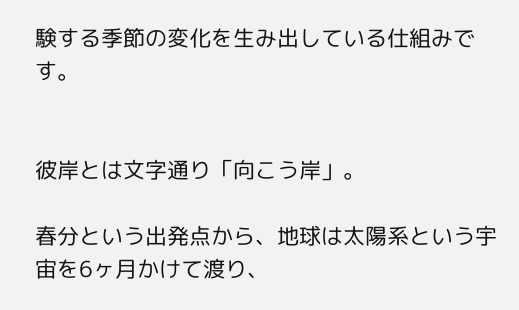験する季節の変化を生み出している仕組みです。


彼岸とは文字通り「向こう岸」。

春分という出発点から、地球は太陽系という宇宙を6ヶ月かけて渡り、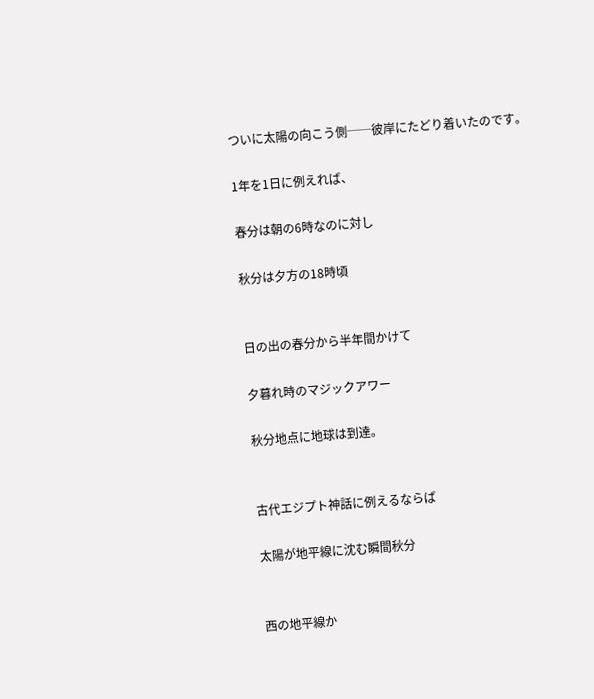ついに太陽の向こう側──彼岸にたどり着いたのです。

1年を1日に例えれば、

春分は朝の6時なのに対し

秋分は夕方の18時頃


日の出の春分から半年間かけて

夕暮れ時のマジックアワー

秋分地点に地球は到達。


古代エジプト神話に例えるならば

太陽が地平線に沈む瞬間秋分


西の地平線か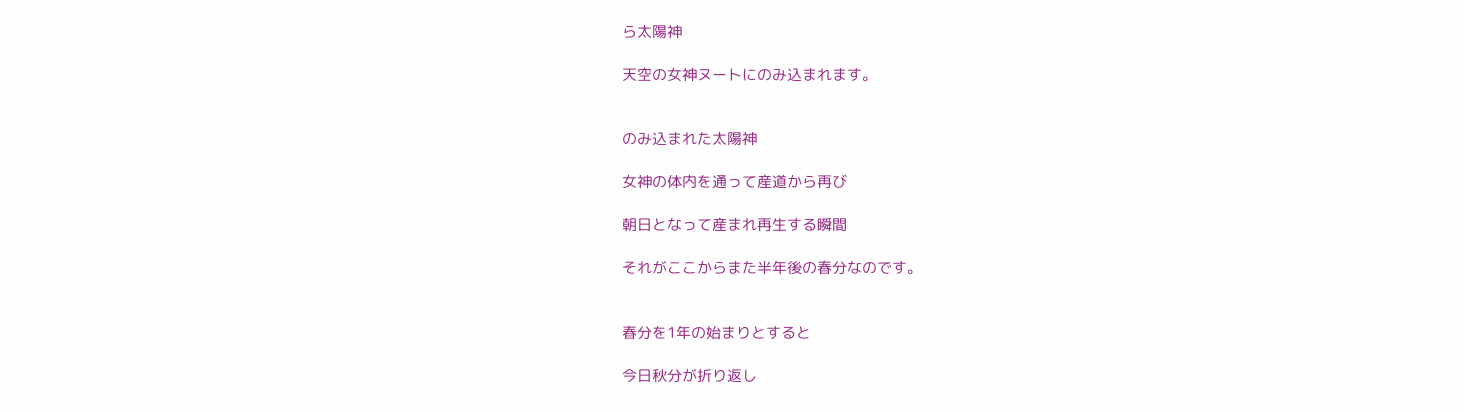ら太陽神

天空の女神ヌートにのみ込まれます。


のみ込まれた太陽神

女神の体内を通って産道から再び

朝日となって産まれ再生する瞬間

それがここからまた半年後の春分なのです。


春分を1年の始まりとすると

今日秋分が折り返し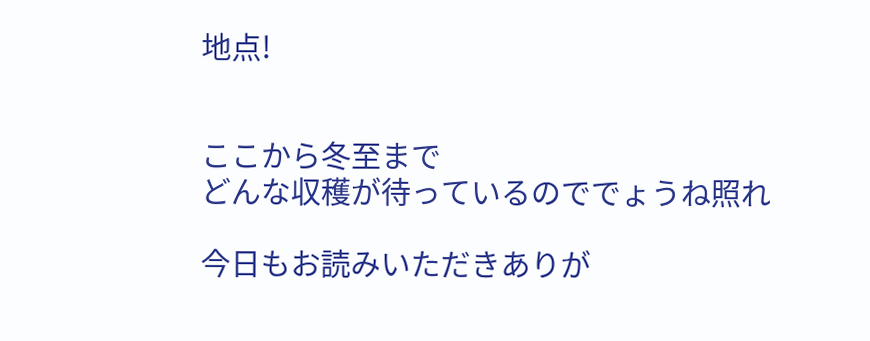地点!


ここから冬至まで
どんな収穫が待っているのででょうね照れ

今日もお読みいただきありが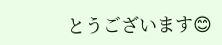とうございます😊